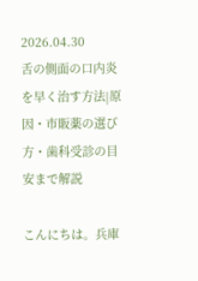2026.04.30
舌の側面の口内炎を早く治す方法|原因・市販薬の選び方・歯科受診の目安まで解説

こんにちは。兵庫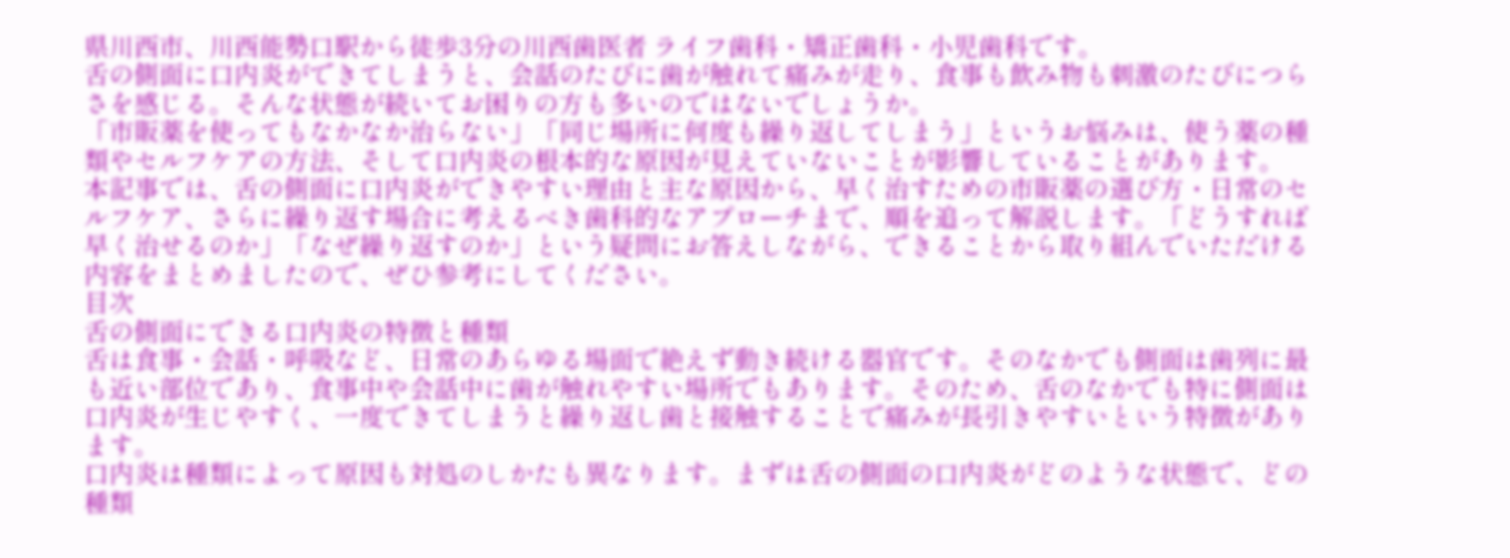県川西市、川西能勢口駅から徒歩3分の川西歯医者 ライフ歯科・矯正歯科・小児歯科です。
舌の側面に口内炎ができてしまうと、会話のたびに歯が触れて痛みが走り、食事も飲み物も刺激のたびにつらさを感じる。そんな状態が続いてお困りの方も多いのではないでしょうか。
「市販薬を使ってもなかなか治らない」「同じ場所に何度も繰り返してしまう」というお悩みは、使う薬の種類やセルフケアの方法、そして口内炎の根本的な原因が見えていないことが影響していることがあります。
本記事では、舌の側面に口内炎ができやすい理由と主な原因から、早く治すための市販薬の選び方・日常のセルフケア、さらに繰り返す場合に考えるべき歯科的なアプローチまで、順を追って解説します。「どうすれば早く治せるのか」「なぜ繰り返すのか」という疑問にお答えしながら、できることから取り組んでいただける内容をまとめましたので、ぜひ参考にしてください。
目次
舌の側面にできる口内炎の特徴と種類
舌は食事・会話・呼吸など、日常のあらゆる場面で絶えず動き続ける器官です。そのなかでも側面は歯列に最も近い部位であり、食事中や会話中に歯が触れやすい場所でもあります。そのため、舌のなかでも特に側面は口内炎が生じやすく、一度できてしまうと繰り返し歯と接触することで痛みが長引きやすいという特徴があります。
口内炎は種類によって原因も対処のしかたも異なります。まずは舌の側面の口内炎がどのような状態で、どの種類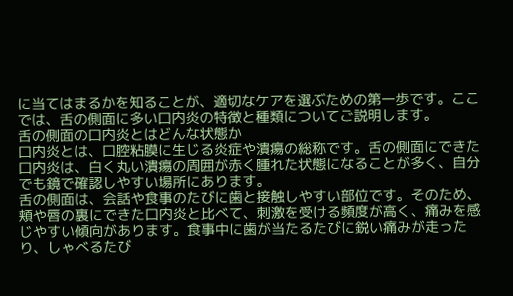に当てはまるかを知ることが、適切なケアを選ぶための第一歩です。ここでは、舌の側面に多い口内炎の特徴と種類についてご説明します。
舌の側面の口内炎とはどんな状態か
口内炎とは、口腔粘膜に生じる炎症や潰瘍の総称です。舌の側面にできた口内炎は、白く丸い潰瘍の周囲が赤く腫れた状態になることが多く、自分でも鏡で確認しやすい場所にあります。
舌の側面は、会話や食事のたびに歯と接触しやすい部位です。そのため、頬や唇の裏にできた口内炎と比べて、刺激を受ける頻度が高く、痛みを感じやすい傾向があります。食事中に歯が当たるたびに鋭い痛みが走ったり、しゃべるたび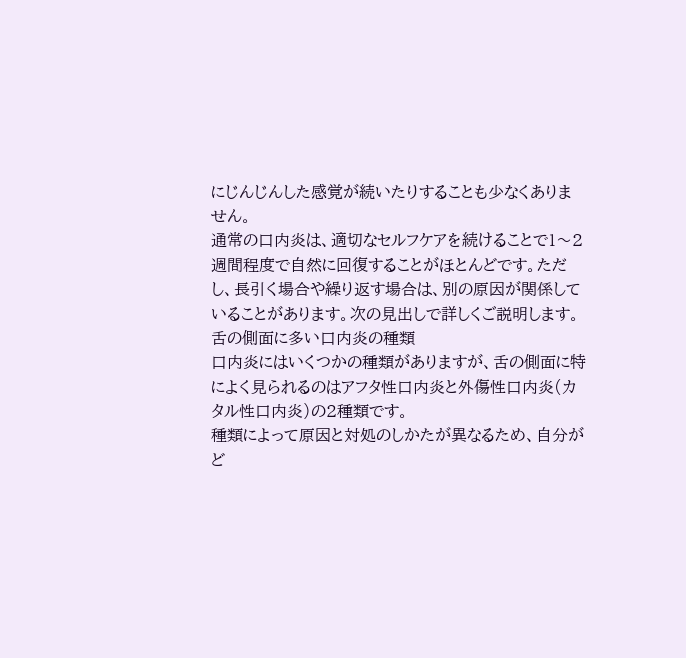にじんじんした感覚が続いたりすることも少なくありません。
通常の口内炎は、適切なセルフケアを続けることで1〜2週間程度で自然に回復することがほとんどです。ただし、長引く場合や繰り返す場合は、別の原因が関係していることがあります。次の見出しで詳しくご説明します。
舌の側面に多い口内炎の種類
口内炎にはいくつかの種類がありますが、舌の側面に特によく見られるのはアフタ性口内炎と外傷性口内炎(カタル性口内炎)の2種類です。
種類によって原因と対処のしかたが異なるため、自分がど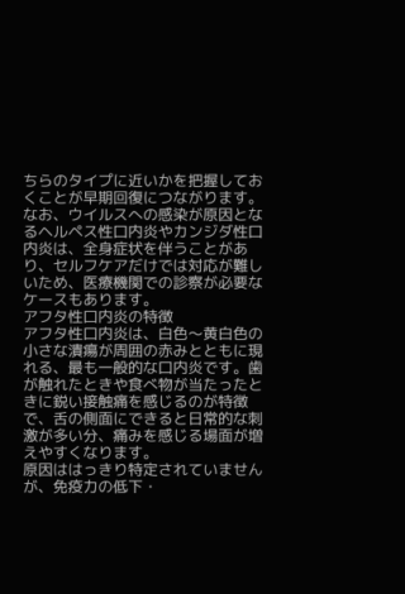ちらのタイプに近いかを把握しておくことが早期回復につながります。なお、ウイルスへの感染が原因となるヘルペス性口内炎やカンジダ性口内炎は、全身症状を伴うことがあり、セルフケアだけでは対応が難しいため、医療機関での診察が必要なケースもあります。
アフタ性口内炎の特徴
アフタ性口内炎は、白色〜黄白色の小さな潰瘍が周囲の赤みとともに現れる、最も一般的な口内炎です。歯が触れたときや食べ物が当たったときに鋭い接触痛を感じるのが特徴で、舌の側面にできると日常的な刺激が多い分、痛みを感じる場面が増えやすくなります。
原因ははっきり特定されていませんが、免疫力の低下・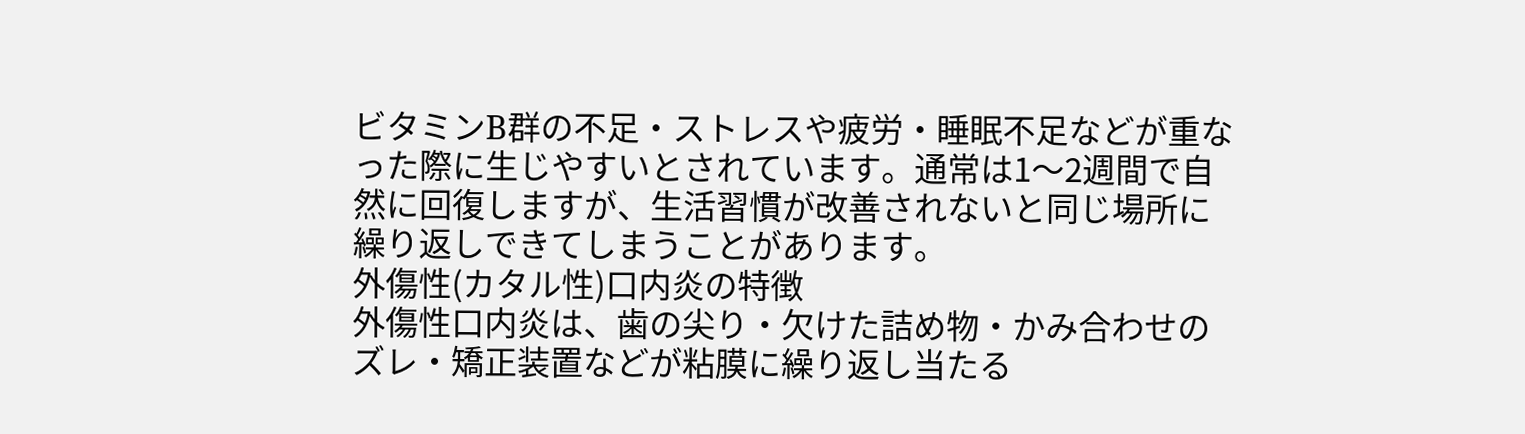ビタミンB群の不足・ストレスや疲労・睡眠不足などが重なった際に生じやすいとされています。通常は1〜2週間で自然に回復しますが、生活習慣が改善されないと同じ場所に繰り返しできてしまうことがあります。
外傷性(カタル性)口内炎の特徴
外傷性口内炎は、歯の尖り・欠けた詰め物・かみ合わせのズレ・矯正装置などが粘膜に繰り返し当たる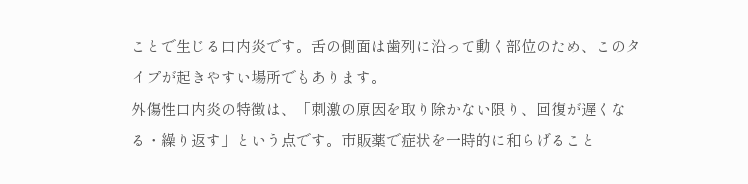ことで生じる口内炎です。舌の側面は歯列に沿って動く部位のため、このタイプが起きやすい場所でもあります。
外傷性口内炎の特徴は、「刺激の原因を取り除かない限り、回復が遅くなる・繰り返す」という点です。市販薬で症状を一時的に和らげること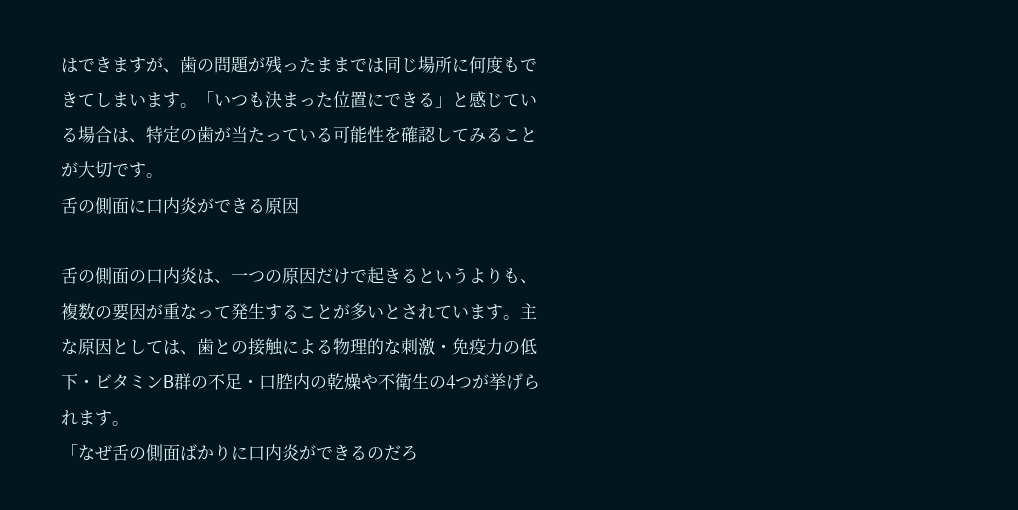はできますが、歯の問題が残ったままでは同じ場所に何度もできてしまいます。「いつも決まった位置にできる」と感じている場合は、特定の歯が当たっている可能性を確認してみることが大切です。
舌の側面に口内炎ができる原因

舌の側面の口内炎は、一つの原因だけで起きるというよりも、複数の要因が重なって発生することが多いとされています。主な原因としては、歯との接触による物理的な刺激・免疫力の低下・ビタミンB群の不足・口腔内の乾燥や不衛生の4つが挙げられます。
「なぜ舌の側面ばかりに口内炎ができるのだろ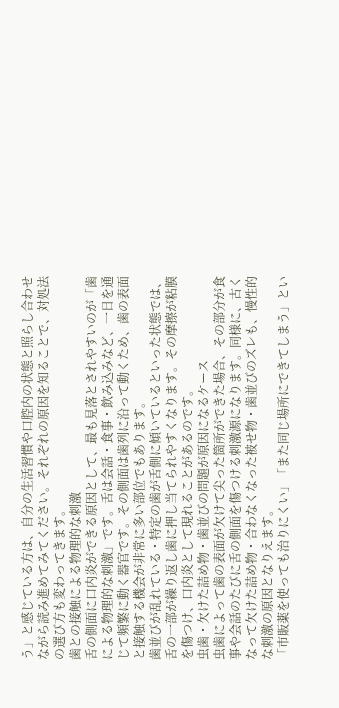う」と感じている方は、自分の生活習慣や口腔内の状態と照らし合わせながら読み進めてみてください。それぞれの原因を知ることで、対処法の選び方も変わってきます。
歯との接触による物理的な刺激
舌の側面に口内炎ができる原因として、最も見落とされやすいのが「歯による物理的な刺激」です。舌は会話・食事・飲み込みなど、一日を通じて頻繁に動く器官です。その側面は歯列に沿って動くため、歯の表面と接触する機会が非常に多い部位でもあります。
歯並びが乱れている・特定の歯が舌側に傾いているといった状態では、舌の一部が繰り返し歯に押し当てられやすくなります。その摩擦が粘膜を傷つけ、口内炎として現れることがあるのです。
虫歯・欠けた詰め物・歯並びの問題が原因になるケース
虫歯によって歯の表面が欠けて尖った箇所ができた場合、その部分が食事や会話のたびに舌の側面を傷つける刺激源になります。同様に、古くなって欠けた詰め物・合わなくなった被せ物・歯並びのズレも、慢性的な刺激の原因となりえます。
「市販薬を使っても治りにくい」「また同じ場所にできてしまう」とい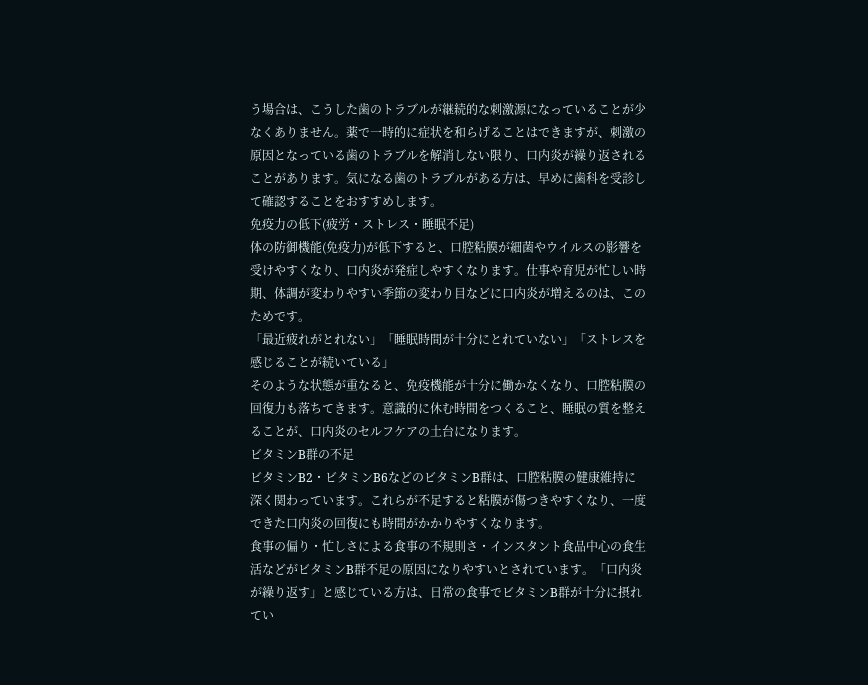う場合は、こうした歯のトラブルが継続的な刺激源になっていることが少なくありません。薬で一時的に症状を和らげることはできますが、刺激の原因となっている歯のトラブルを解消しない限り、口内炎が繰り返されることがあります。気になる歯のトラブルがある方は、早めに歯科を受診して確認することをおすすめします。
免疫力の低下(疲労・ストレス・睡眠不足)
体の防御機能(免疫力)が低下すると、口腔粘膜が細菌やウイルスの影響を受けやすくなり、口内炎が発症しやすくなります。仕事や育児が忙しい時期、体調が変わりやすい季節の変わり目などに口内炎が増えるのは、このためです。
「最近疲れがとれない」「睡眠時間が十分にとれていない」「ストレスを感じることが続いている」
そのような状態が重なると、免疫機能が十分に働かなくなり、口腔粘膜の回復力も落ちてきます。意識的に休む時間をつくること、睡眠の質を整えることが、口内炎のセルフケアの土台になります。
ビタミンB群の不足
ビタミンB2・ビタミンB6などのビタミンB群は、口腔粘膜の健康維持に深く関わっています。これらが不足すると粘膜が傷つきやすくなり、一度できた口内炎の回復にも時間がかかりやすくなります。
食事の偏り・忙しさによる食事の不規則さ・インスタント食品中心の食生活などがビタミンB群不足の原因になりやすいとされています。「口内炎が繰り返す」と感じている方は、日常の食事でビタミンB群が十分に摂れてい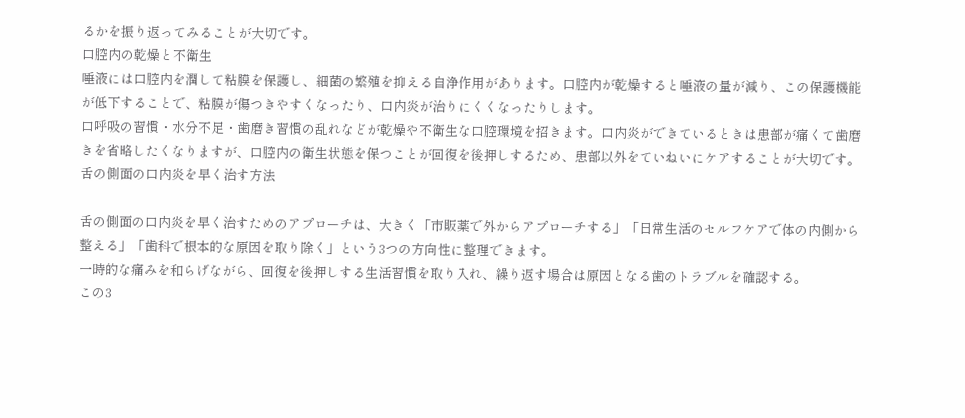るかを振り返ってみることが大切です。
口腔内の乾燥と不衛生
唾液には口腔内を潤して粘膜を保護し、細菌の繁殖を抑える自浄作用があります。口腔内が乾燥すると唾液の量が減り、この保護機能が低下することで、粘膜が傷つきやすくなったり、口内炎が治りにくくなったりします。
口呼吸の習慣・水分不足・歯磨き習慣の乱れなどが乾燥や不衛生な口腔環境を招きます。口内炎ができているときは患部が痛くて歯磨きを省略したくなりますが、口腔内の衛生状態を保つことが回復を後押しするため、患部以外をていねいにケアすることが大切です。
舌の側面の口内炎を早く治す方法

舌の側面の口内炎を早く治すためのアプローチは、大きく「市販薬で外からアプローチする」「日常生活のセルフケアで体の内側から整える」「歯科で根本的な原因を取り除く」という3つの方向性に整理できます。
一時的な痛みを和らげながら、回復を後押しする生活習慣を取り入れ、繰り返す場合は原因となる歯のトラブルを確認する。
この3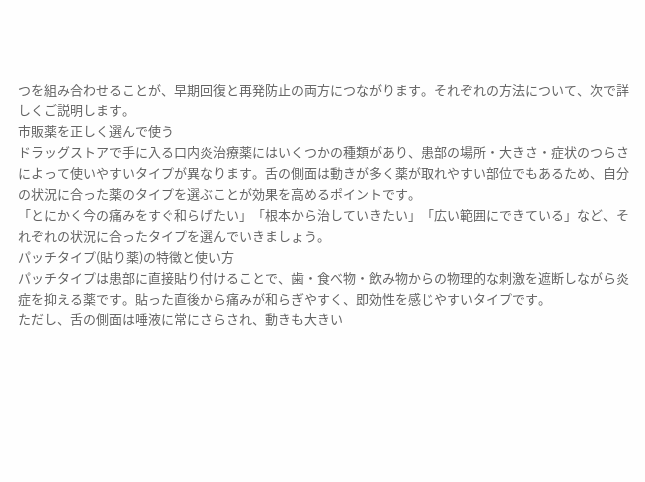つを組み合わせることが、早期回復と再発防止の両方につながります。それぞれの方法について、次で詳しくご説明します。
市販薬を正しく選んで使う
ドラッグストアで手に入る口内炎治療薬にはいくつかの種類があり、患部の場所・大きさ・症状のつらさによって使いやすいタイプが異なります。舌の側面は動きが多く薬が取れやすい部位でもあるため、自分の状況に合った薬のタイプを選ぶことが効果を高めるポイントです。
「とにかく今の痛みをすぐ和らげたい」「根本から治していきたい」「広い範囲にできている」など、それぞれの状況に合ったタイプを選んでいきましょう。
パッチタイプ(貼り薬)の特徴と使い方
パッチタイプは患部に直接貼り付けることで、歯・食べ物・飲み物からの物理的な刺激を遮断しながら炎症を抑える薬です。貼った直後から痛みが和らぎやすく、即効性を感じやすいタイプです。
ただし、舌の側面は唾液に常にさらされ、動きも大きい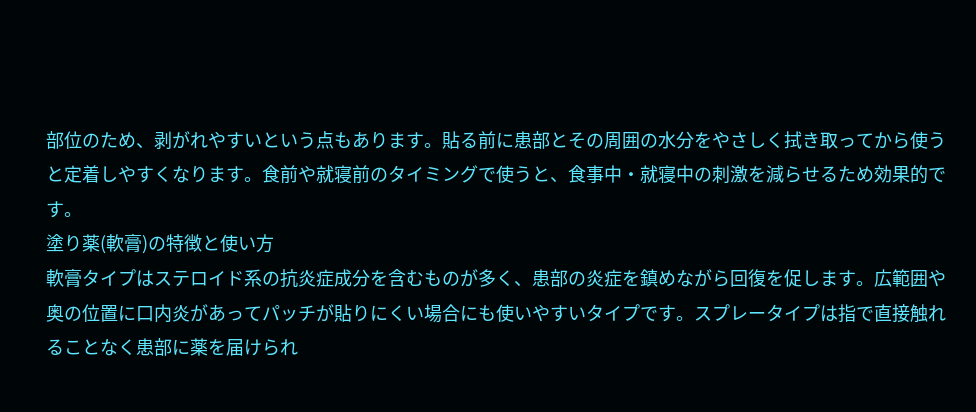部位のため、剥がれやすいという点もあります。貼る前に患部とその周囲の水分をやさしく拭き取ってから使うと定着しやすくなります。食前や就寝前のタイミングで使うと、食事中・就寝中の刺激を減らせるため効果的です。
塗り薬(軟膏)の特徴と使い方
軟膏タイプはステロイド系の抗炎症成分を含むものが多く、患部の炎症を鎮めながら回復を促します。広範囲や奥の位置に口内炎があってパッチが貼りにくい場合にも使いやすいタイプです。スプレータイプは指で直接触れることなく患部に薬を届けられ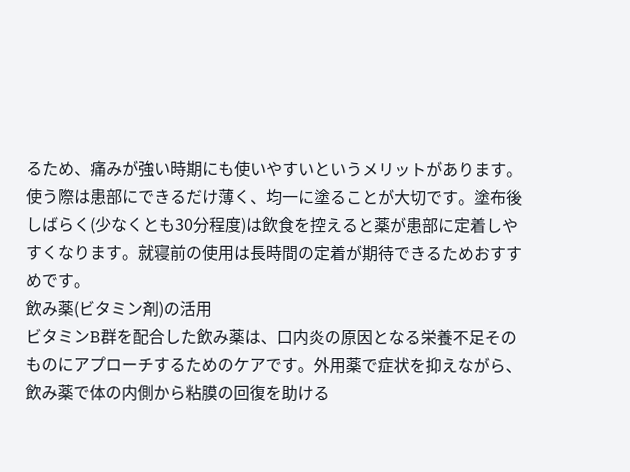るため、痛みが強い時期にも使いやすいというメリットがあります。
使う際は患部にできるだけ薄く、均一に塗ることが大切です。塗布後しばらく(少なくとも30分程度)は飲食を控えると薬が患部に定着しやすくなります。就寝前の使用は長時間の定着が期待できるためおすすめです。
飲み薬(ビタミン剤)の活用
ビタミンB群を配合した飲み薬は、口内炎の原因となる栄養不足そのものにアプローチするためのケアです。外用薬で症状を抑えながら、飲み薬で体の内側から粘膜の回復を助ける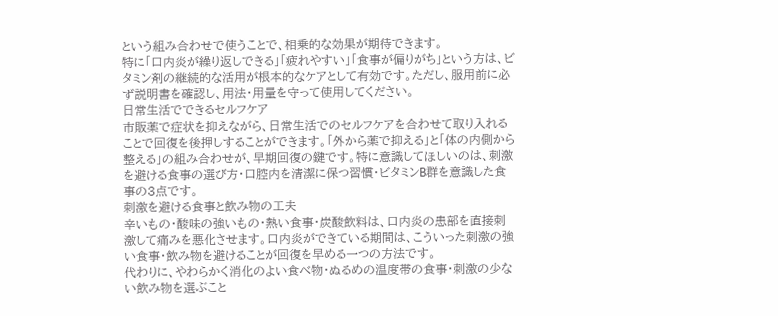という組み合わせで使うことで、相乗的な効果が期待できます。
特に「口内炎が繰り返しできる」「疲れやすい」「食事が偏りがち」という方は、ビタミン剤の継続的な活用が根本的なケアとして有効です。ただし、服用前に必ず説明書を確認し、用法・用量を守って使用してください。
日常生活でできるセルフケア
市販薬で症状を抑えながら、日常生活でのセルフケアを合わせて取り入れることで回復を後押しすることができます。「外から薬で抑える」と「体の内側から整える」の組み合わせが、早期回復の鍵です。特に意識してほしいのは、刺激を避ける食事の選び方・口腔内を清潔に保つ習慣・ビタミンB群を意識した食事の3点です。
刺激を避ける食事と飲み物の工夫
辛いもの・酸味の強いもの・熱い食事・炭酸飲料は、口内炎の患部を直接刺激して痛みを悪化させます。口内炎ができている期間は、こういった刺激の強い食事・飲み物を避けることが回復を早める一つの方法です。
代わりに、やわらかく消化のよい食べ物・ぬるめの温度帯の食事・刺激の少ない飲み物を選ぶこと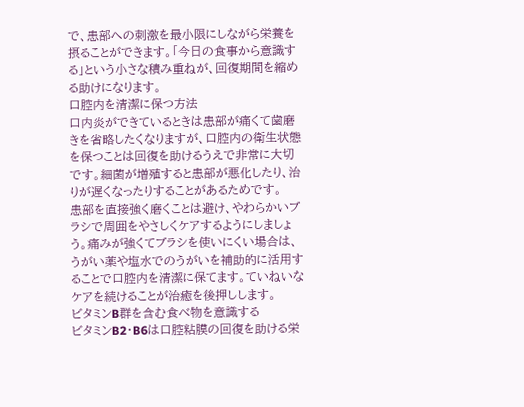で、患部への刺激を最小限にしながら栄養を摂ることができます。「今日の食事から意識する」という小さな積み重ねが、回復期間を縮める助けになります。
口腔内を清潔に保つ方法
口内炎ができているときは患部が痛くて歯磨きを省略したくなりますが、口腔内の衛生状態を保つことは回復を助けるうえで非常に大切です。細菌が増殖すると患部が悪化したり、治りが遅くなったりすることがあるためです。
患部を直接強く磨くことは避け、やわらかいブラシで周囲をやさしくケアするようにしましょう。痛みが強くてブラシを使いにくい場合は、うがい薬や塩水でのうがいを補助的に活用することで口腔内を清潔に保てます。ていねいなケアを続けることが治癒を後押しします。
ビタミンB群を含む食べ物を意識する
ビタミンB2・B6は口腔粘膜の回復を助ける栄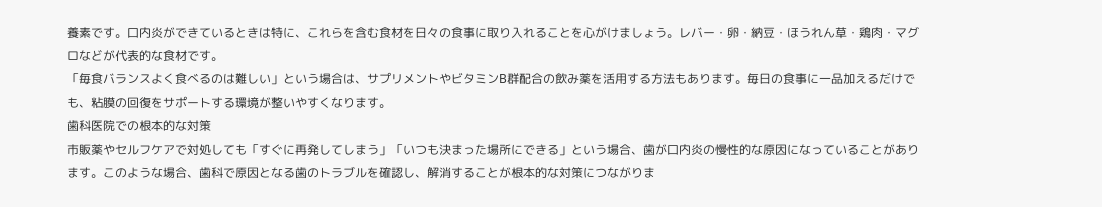養素です。口内炎ができているときは特に、これらを含む食材を日々の食事に取り入れることを心がけましょう。レバー・卵・納豆・ほうれん草・鶏肉・マグロなどが代表的な食材です。
「毎食バランスよく食べるのは難しい」という場合は、サプリメントやビタミンB群配合の飲み薬を活用する方法もあります。毎日の食事に一品加えるだけでも、粘膜の回復をサポートする環境が整いやすくなります。
歯科医院での根本的な対策
市販薬やセルフケアで対処しても「すぐに再発してしまう」「いつも決まった場所にできる」という場合、歯が口内炎の慢性的な原因になっていることがあります。このような場合、歯科で原因となる歯のトラブルを確認し、解消することが根本的な対策につながりま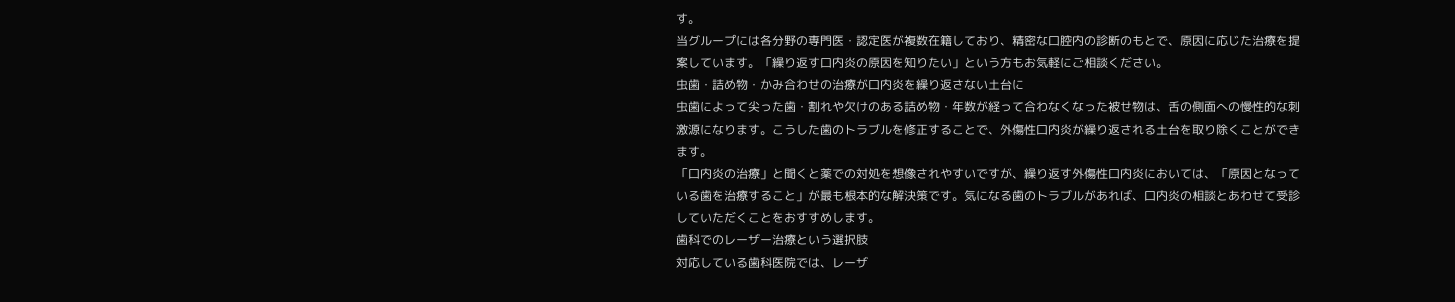す。
当グループには各分野の専門医・認定医が複数在籍しており、精密な口腔内の診断のもとで、原因に応じた治療を提案しています。「繰り返す口内炎の原因を知りたい」という方もお気軽にご相談ください。
虫歯・詰め物・かみ合わせの治療が口内炎を繰り返さない土台に
虫歯によって尖った歯・割れや欠けのある詰め物・年数が経って合わなくなった被せ物は、舌の側面への慢性的な刺激源になります。こうした歯のトラブルを修正することで、外傷性口内炎が繰り返される土台を取り除くことができます。
「口内炎の治療」と聞くと薬での対処を想像されやすいですが、繰り返す外傷性口内炎においては、「原因となっている歯を治療すること」が最も根本的な解決策です。気になる歯のトラブルがあれば、口内炎の相談とあわせて受診していただくことをおすすめします。
歯科でのレーザー治療という選択肢
対応している歯科医院では、レーザ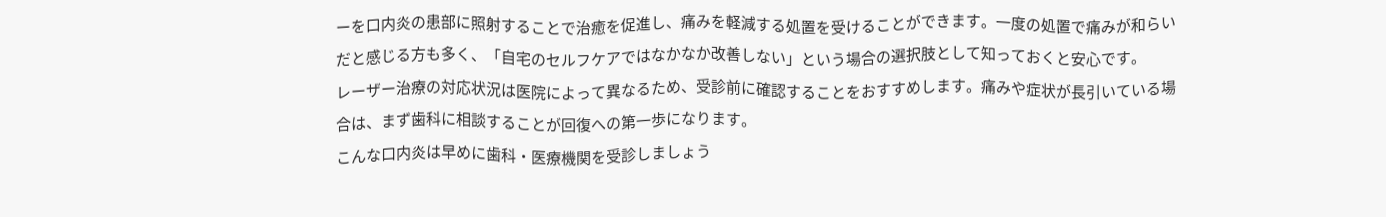ーを口内炎の患部に照射することで治癒を促進し、痛みを軽減する処置を受けることができます。一度の処置で痛みが和らいだと感じる方も多く、「自宅のセルフケアではなかなか改善しない」という場合の選択肢として知っておくと安心です。
レーザー治療の対応状況は医院によって異なるため、受診前に確認することをおすすめします。痛みや症状が長引いている場合は、まず歯科に相談することが回復への第一歩になります。
こんな口内炎は早めに歯科・医療機関を受診しましょう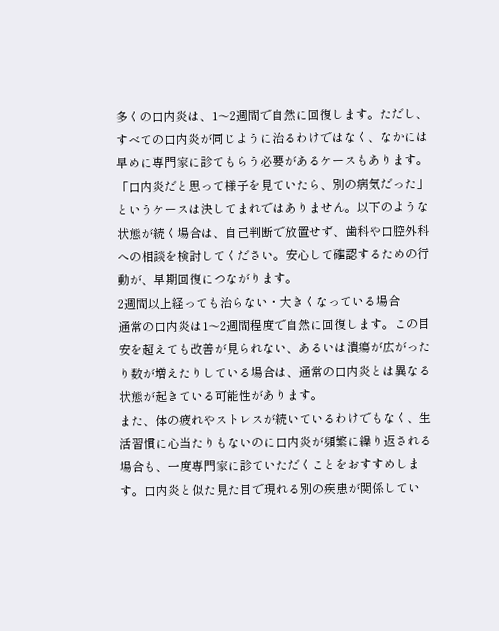多くの口内炎は、1〜2週間で自然に回復します。ただし、すべての口内炎が同じように治るわけではなく、なかには早めに専門家に診てもらう必要があるケースもあります。
「口内炎だと思って様子を見ていたら、別の病気だった」というケースは決してまれではありません。以下のような状態が続く場合は、自己判断で放置せず、歯科や口腔外科への相談を検討してください。安心して確認するための行動が、早期回復につながります。
2週間以上経っても治らない・大きくなっている場合
通常の口内炎は1〜2週間程度で自然に回復します。この目安を超えても改善が見られない、あるいは潰瘍が広がったり数が増えたりしている場合は、通常の口内炎とは異なる状態が起きている可能性があります。
また、体の疲れやストレスが続いているわけでもなく、生活習慣に心当たりもないのに口内炎が頻繁に繰り返される場合も、一度専門家に診ていただくことをおすすめします。口内炎と似た見た目で現れる別の疾患が関係してい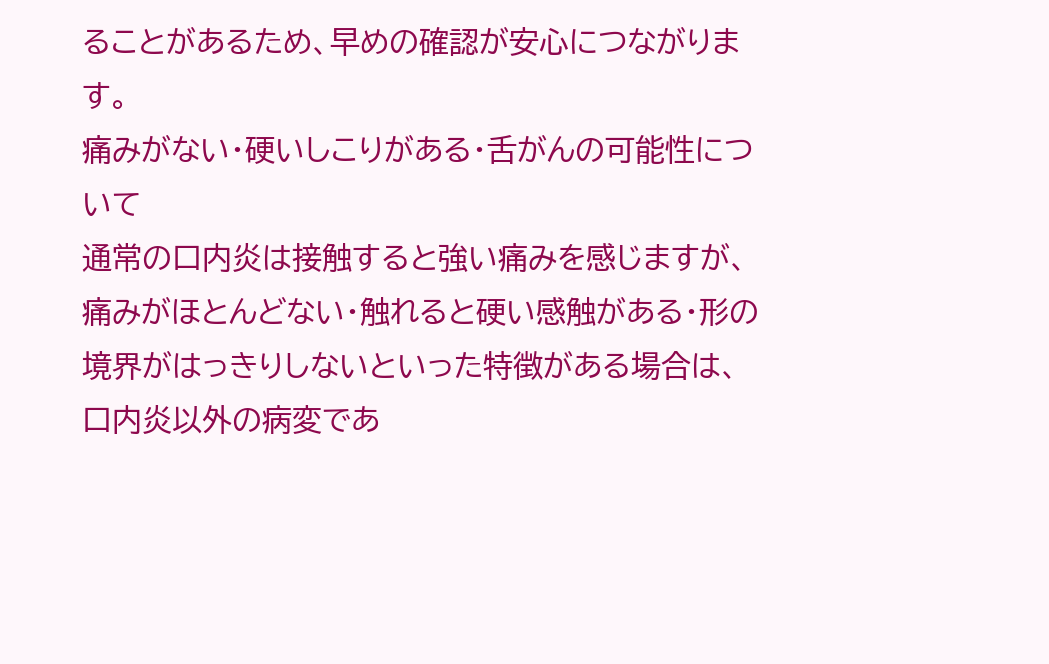ることがあるため、早めの確認が安心につながります。
痛みがない・硬いしこりがある・舌がんの可能性について
通常の口内炎は接触すると強い痛みを感じますが、痛みがほとんどない・触れると硬い感触がある・形の境界がはっきりしないといった特徴がある場合は、口内炎以外の病変であ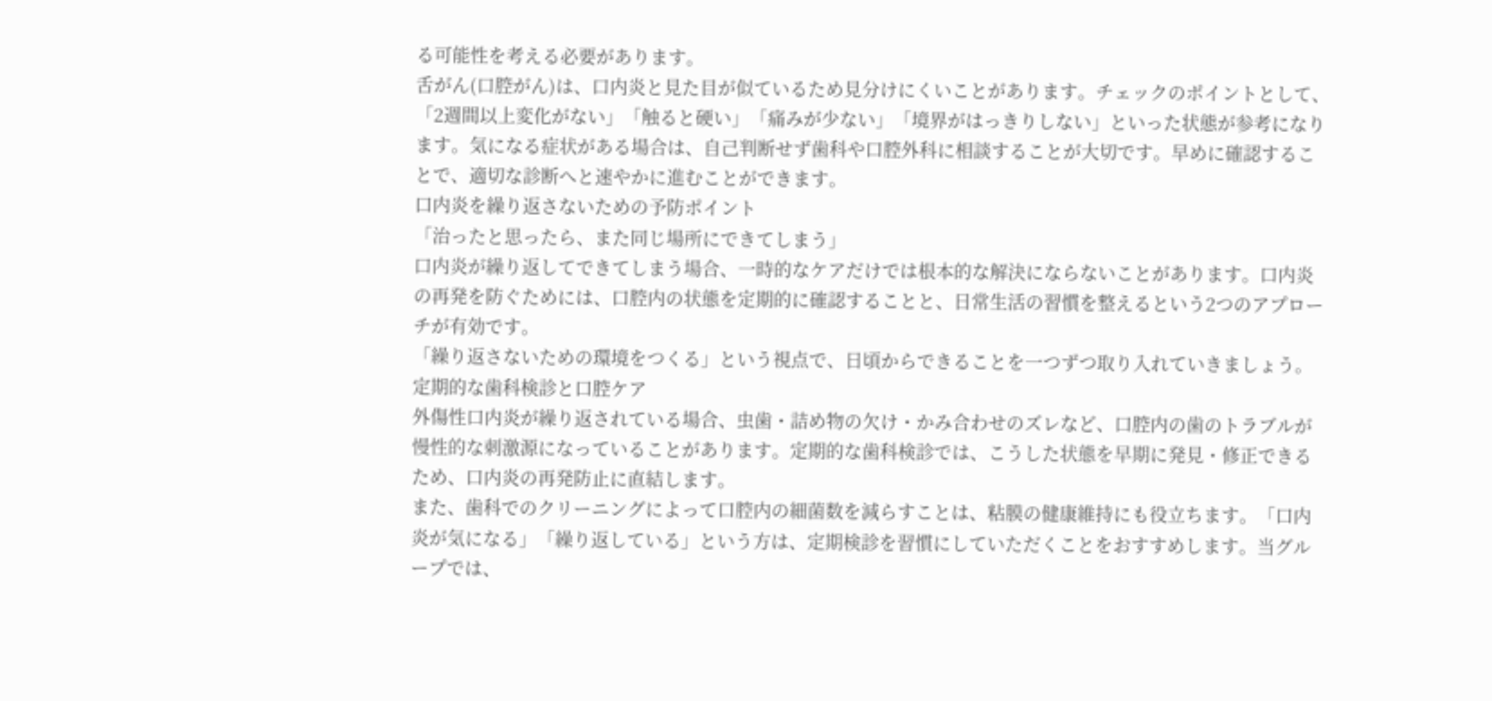る可能性を考える必要があります。
舌がん(口腔がん)は、口内炎と見た目が似ているため見分けにくいことがあります。チェックのポイントとして、「2週間以上変化がない」「触ると硬い」「痛みが少ない」「境界がはっきりしない」といった状態が参考になります。気になる症状がある場合は、自己判断せず歯科や口腔外科に相談することが大切です。早めに確認することで、適切な診断へと速やかに進むことができます。
口内炎を繰り返さないための予防ポイント
「治ったと思ったら、また同じ場所にできてしまう」
口内炎が繰り返してできてしまう場合、一時的なケアだけでは根本的な解決にならないことがあります。口内炎の再発を防ぐためには、口腔内の状態を定期的に確認することと、日常生活の習慣を整えるという2つのアプローチが有効です。
「繰り返さないための環境をつくる」という視点で、日頃からできることを一つずつ取り入れていきましょう。
定期的な歯科検診と口腔ケア
外傷性口内炎が繰り返されている場合、虫歯・詰め物の欠け・かみ合わせのズレなど、口腔内の歯のトラブルが慢性的な刺激源になっていることがあります。定期的な歯科検診では、こうした状態を早期に発見・修正できるため、口内炎の再発防止に直結します。
また、歯科でのクリーニングによって口腔内の細菌数を減らすことは、粘膜の健康維持にも役立ちます。「口内炎が気になる」「繰り返している」という方は、定期検診を習慣にしていただくことをおすすめします。当グループでは、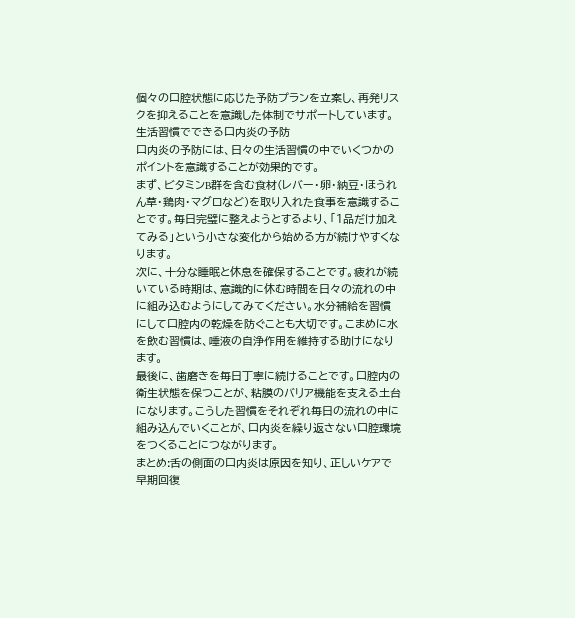個々の口腔状態に応じた予防プランを立案し、再発リスクを抑えることを意識した体制でサポートしています。
生活習慣でできる口内炎の予防
口内炎の予防には、日々の生活習慣の中でいくつかのポイントを意識することが効果的です。
まず、ビタミンB群を含む食材(レバー・卵・納豆・ほうれん草・鶏肉・マグロなど)を取り入れた食事を意識することです。毎日完璧に整えようとするより、「1品だけ加えてみる」という小さな変化から始める方が続けやすくなります。
次に、十分な睡眠と休息を確保することです。疲れが続いている時期は、意識的に休む時間を日々の流れの中に組み込むようにしてみてください。水分補給を習慣にして口腔内の乾燥を防ぐことも大切です。こまめに水を飲む習慣は、唾液の自浄作用を維持する助けになります。
最後に、歯磨きを毎日丁寧に続けることです。口腔内の衛生状態を保つことが、粘膜のバリア機能を支える土台になります。こうした習慣をそれぞれ毎日の流れの中に組み込んでいくことが、口内炎を繰り返さない口腔環境をつくることにつながります。
まとめ:舌の側面の口内炎は原因を知り、正しいケアで早期回復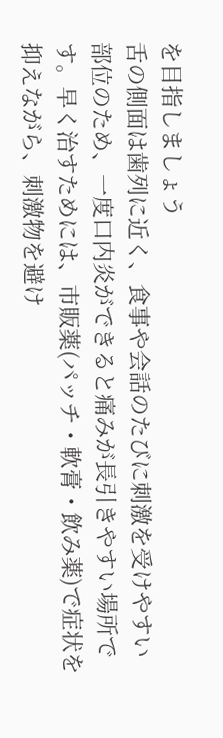を目指しましょう
舌の側面は歯列に近く、食事や会話のたびに刺激を受けやすい部位のため、一度口内炎ができると痛みが長引きやすい場所です。早く治すためには、市販薬(パッチ・軟膏・飲み薬)で症状を抑えながら、刺激物を避け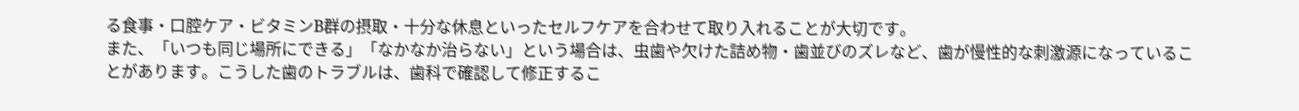る食事・口腔ケア・ビタミンB群の摂取・十分な休息といったセルフケアを合わせて取り入れることが大切です。
また、「いつも同じ場所にできる」「なかなか治らない」という場合は、虫歯や欠けた詰め物・歯並びのズレなど、歯が慢性的な刺激源になっていることがあります。こうした歯のトラブルは、歯科で確認して修正するこ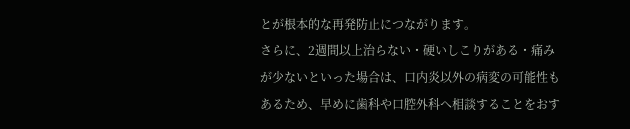とが根本的な再発防止につながります。
さらに、2週間以上治らない・硬いしこりがある・痛みが少ないといった場合は、口内炎以外の病変の可能性もあるため、早めに歯科や口腔外科へ相談することをおす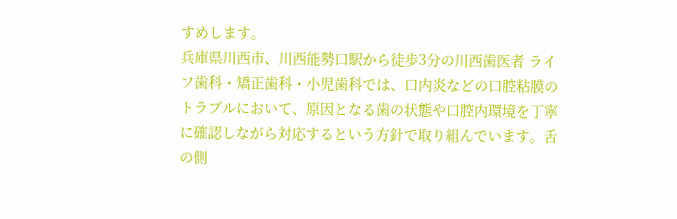すめします。
兵庫県川西市、川西能勢口駅から徒歩3分の川西歯医者 ライフ歯科・矯正歯科・小児歯科では、口内炎などの口腔粘膜のトラブルにおいて、原因となる歯の状態や口腔内環境を丁寧に確認しながら対応するという方針で取り組んでいます。舌の側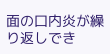面の口内炎が繰り返しでき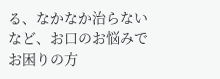る、なかなか治らないなど、お口のお悩みでお困りの方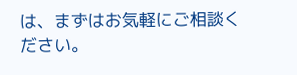は、まずはお気軽にご相談ください。